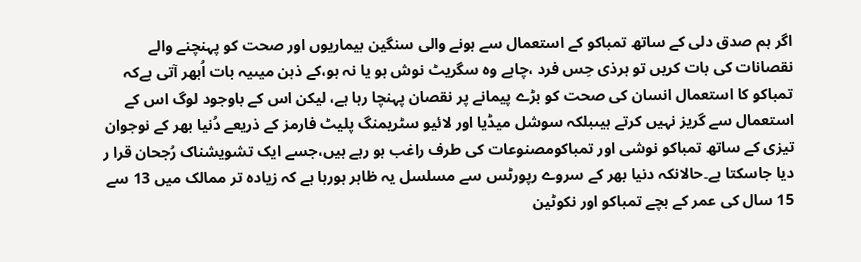اگر ہم صدق دلی کے ساتھ تمباکو کے استعمال سے ہونے والی سنگین بیماریوں اور صحت کو پہنچنے والے نقصانات کی بات کریں تو ہرذی حِس فرد ،چاہے وہ سگریٹ نوش ہو یا نہ ہو،کے ذہن میںیہ بات اُبھر آتی ہےکہ تمباکو کا استعمال انسان کی صحت کو بڑے پیمانے پر نقصان پہنچا رہا ہے، لیکن اس کے باوجود لوگ اس کے استعمال سے گریز نہیں کرتے ہیںبلکہ سوشل میڈیا اور لائیو سٹریمنگ پلیٹ فارمز کے ذریعے دُنیا بھر کے نوجوان تیزی کے ساتھ تمباکو نوشی اور تمباکومصنوعات کی طرف راغب ہو رہے ہیں،جسے ایک تشویشناک رُجحان قرا ر دیا جاسکتا ہے۔حالانکہ دنیا بھر کے سروے رپورٹس سے مسلسل یہ ظاہر ہورہا ہے کہ زیادہ تر ممالک میں 13 سے 15 سال کی عمر کے بچے تمباکو اور نکوٹین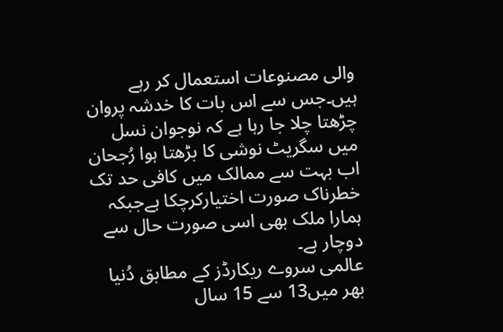والی مصنوعات استعمال کر رہے ہیں۔جس سے اس بات کا خدشہ پروان چڑھتا چلا جا رہا ہے کہ نوجوان نسل میں سگریٹ نوشی کا بڑھتا ہوا رُجحان اب بہت سے ممالک میں کافی حد تک خطرناک صورت اختیارکرچکا ہےجبکہ ہمارا ملک بھی اسی صورت حال سے دوچار ہے۔
عالمی سروے ریکارڈز کے مطابق دُنیا بھر میں13 سے 15 سال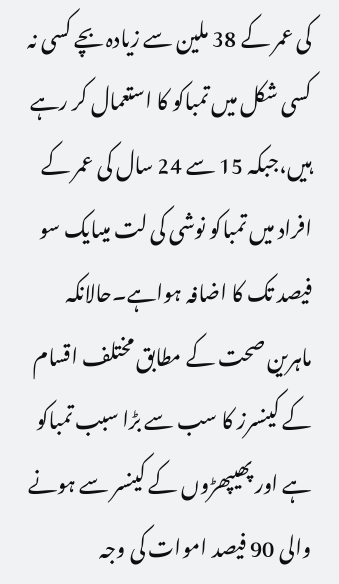کی عمر کے 38 ملین سے زیادہ بچے کسی نہ کسی شکل میں تمباکو کا استعمال کر رہے ہیں،جبکہ 15 سے 24 سال کی عمر کے افراد میں تمباکو نوشی کی لت میںایک سو فیصد تک کا اضافہ ہواہے۔حالانکہ ماہرین صحت کے مطابق مختلف اقسام کے کینسرز کا سب سے بڑا سبب تمباکو ہے اور پھیپھڑوں کے کینسر سے ہونے والی 90 فیصد اموات کی وجہ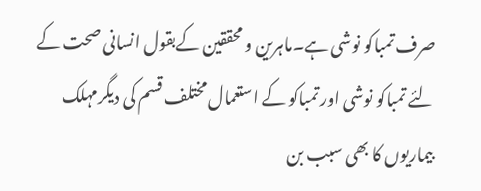صرف تمباکو نوشی ہے۔ماہرین و محققین کےبقول انسانی صحت کے لئے تمباکو نوشی اور تمباکو کے استعمال مختلف قسم کی دیگرمہلک بیماریوں کا بھی سبب بن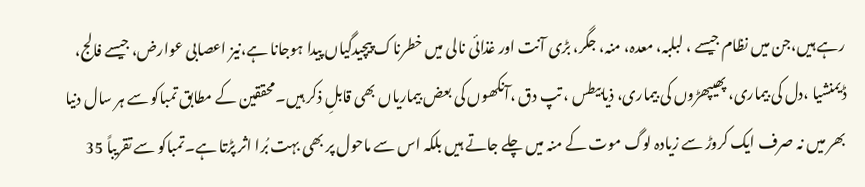رہے ہیں،جن میں نظام جیسے ، لبلبہ، معدہ، منہ، جگر، بڑی آنت اور غذائی نالی میں خطرناک پیچیدگیاں پیدا ہوجانا ہے،نیز اعصابی عوارض، جیسے فالج، ڈیمنشیا ،دل کی بیماری، پھیپھڑوں کی بیماری، ذیابیطس ، تپ دق ،آنکھوں کی بعض بیماریاں بھی قابلِ ذکر ہیں۔محققین کے مطابق تمباکو سے ہر سال دنیا بھر میں نہ صرف ایک کروڑ سے زیادہ لوگ موت کے منہ میں چلے جاتے ہیں بلکہ اس سے ماحول پر بھی بہت بُرا اثر پڑتا ہے۔تمباکو سے تقریباً 35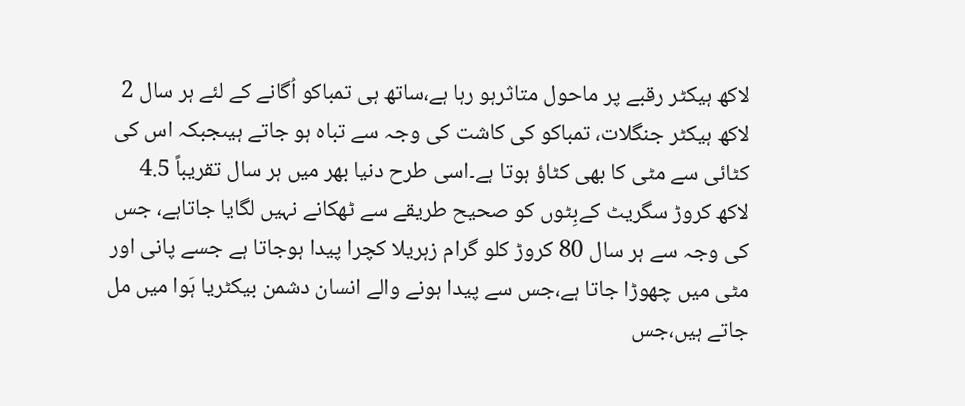لاکھ ہیکٹر رقبے پر ماحول متاثرہو رہا ہے،ساتھ ہی تمباکو اُگانے کے لئے ہر سال 2 لاکھ ہیکٹر جنگلات، تمباکو کی کاشت کی وجہ سے تباہ ہو جاتے ہیںجبکہ اس کی کٹائی سے مٹی کا بھی کٹاؤ ہوتا ہے۔اسی طرح دنیا بھر میں ہر سال تقریباً 4.5 لاکھ کروڑ سگریٹ کےبِٹوں کو صحیح طریقے سے ٹھکانے نہیں لگایا جاتاہے، جس کی وجہ سے ہر سال 80 کروڑ کلو گرام زہریلا کچرا پیدا ہوجاتا ہے جسے پانی اور مٹی میں چھوڑا جاتا ہے،جس سے پیدا ہونے والے انسان دشمن بیکٹریا ہَوا میں مل جاتے ہیں،جس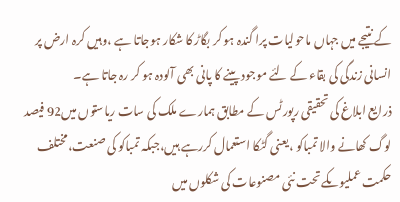کے نتیجے میں جہاں ماحولیات پرا گندہ ہو کر بگاڑ کا شکار ہوجاتا ہے ،وہیں کرہ ارض پر انسانی زندگی کی بقاء کے لئے موجود پینے کا پانی بھی آلودہ ہو کر رہ جاتا ہے۔
ذرایع ابلاغ کی تحقیقی رپورٹس کے مطابق ہمارے ملک کی سات ریاستوں میں92 فیصد لوگ کھانے والا تمباکو ،یعنی گٹکا استعمال کررہے ہیں،جبکہ تمباکو کی صنعت،مختلف حکمت عملیوںکے تحت نئی مصنوعات کی شکلوں میں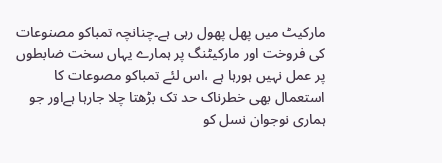مارکیٹ میں پھل پھول رہی ہے۔چنانچہ تمباکو مصنوعات کی فروخت اور مارکیٹنگ پر ہمارے یہاں سخت ضابطوں پر عمل نہیں ہورہا ہے ،اس لئے تمباکو مصوعات کا استعمال بھی خطرناک حد تک بڑھتا چلا جارہا ہےاور جو ہماری نوجوان نسل کو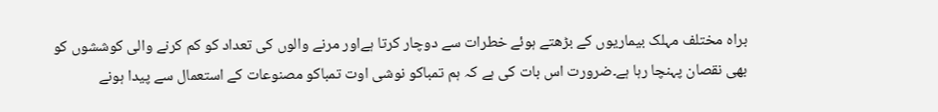براہ مختلف مہلک بیماریوں کے بڑھتے ہوئے خطرات سے دوچار کرتا ہےاور مرنے والوں کی تعداد کو کم کرنے والی کوششوں کو بھی نقصان پہنچا رہا ہے۔ضرورت اس بات کی ہے کہ ہم تمباکو نوشی اوت تمباکو مصنوعات کے استعمال سے پیدا ہونے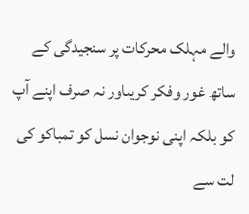والے مہلک محرکات پر سنجیدگی کے ساتھ غور وفکر کریںاور نہ صرف اپنے آپ کو بلکہ اپنی نوجوان نسل کو تمباکو کی لت سے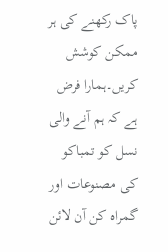پاک رکھنے کی ہر ممکن کوشش کریں۔ہمارا فرض ہے کہ ہم آنے والی نسل کو تمباکو کی مصنوعات اور گمراہ کن آن لائن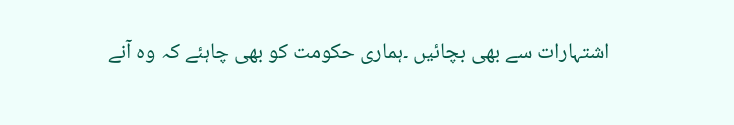اشتہارات سے بھی بچائیں ۔ہماری حکومت کو بھی چاہئے کہ وہ آنے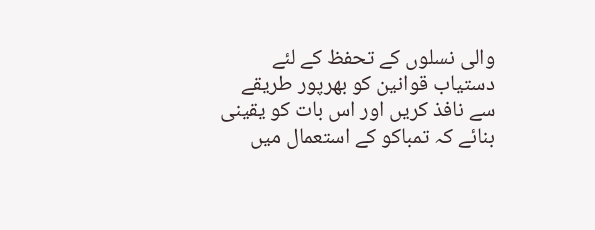والی نسلوں کے تحفظ کے لئے دستیاب قوانین کو بھرپور طریقے سے نافذ کریں اور اس بات کو یقینی بنائے کہ تمباکو کے استعمال میں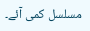مسلسل کمی آئے۔